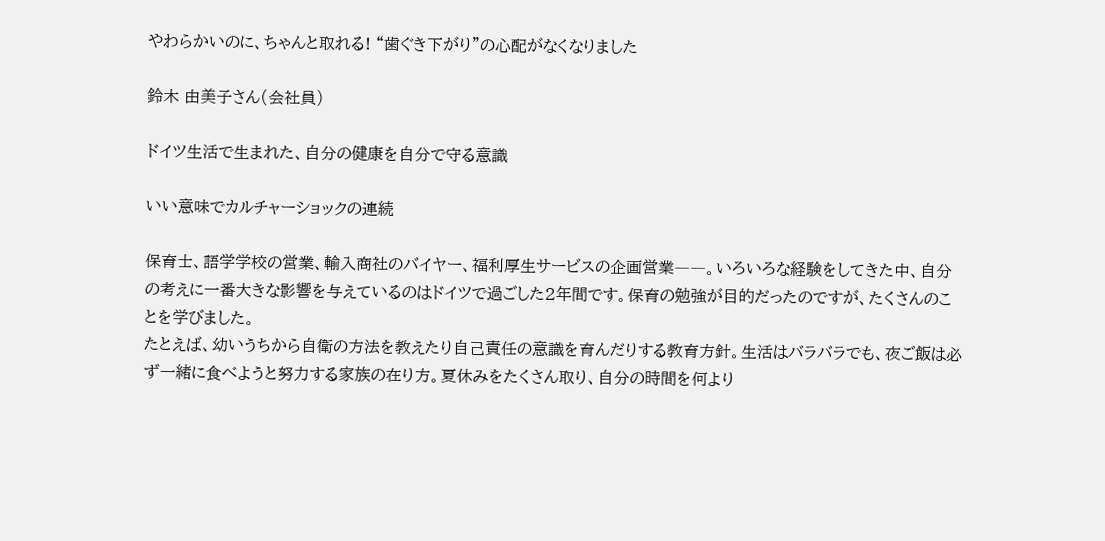やわらかいのに、ちゃんと取れる! “歯ぐき下がり”の心配がなくなりました

鈴木 由美子さん(会社員)

ドイツ生活で生まれた、自分の健康を自分で守る意識

いい意味でカルチャーショックの連続

保育士、語学学校の営業、輸入商社のバイヤー、福利厚生サービスの企画営業――。いろいろな経験をしてきた中、自分の考えに一番大きな影響を与えているのはドイツで過ごした2年間です。保育の勉強が目的だったのですが、たくさんのことを学びました。
たとえば、幼いうちから自衛の方法を教えたり自己責任の意識を育んだりする教育方針。生活はバラバラでも、夜ご飯は必ず一緒に食べようと努力する家族の在り方。夏休みをたくさん取り、自分の時間を何より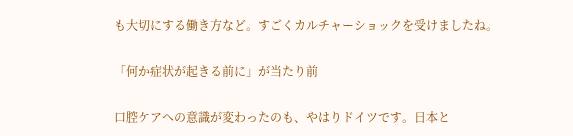も大切にする働き方など。すごくカルチャーショックを受けましたね。

「何か症状が起きる前に」が当たり前

口腔ケアへの意識が変わったのも、やはりドイツです。日本と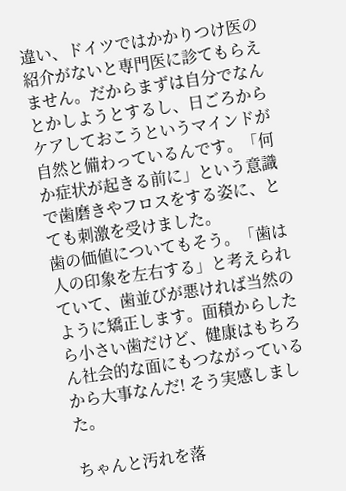違い、ドイツではかかりつけ医の紹介がないと専門医に診てもらえません。だからまずは自分でなんとかしようとするし、日ごろからケアしておこうというマインドが自然と備わっているんです。「何か症状が起きる前に」という意識で歯磨きやフロスをする姿に、とても刺激を受けました。
歯の価値についてもそう。「歯は人の印象を左右する」と考えられていて、歯並びが悪ければ当然のように矯正します。面積からしたら小さい歯だけど、健康はもちろん社会的な面にもつながっているから大事なんだ! そう実感しました。

ちゃんと汚れを落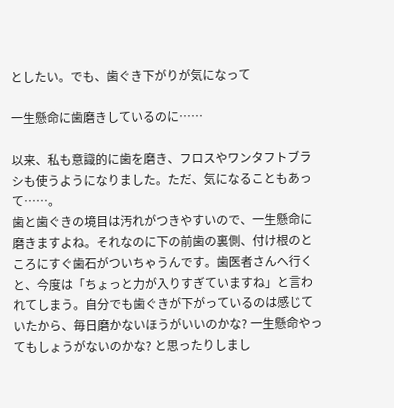としたい。でも、歯ぐき下がりが気になって

一生懸命に歯磨きしているのに……

以来、私も意識的に歯を磨き、フロスやワンタフトブラシも使うようになりました。ただ、気になることもあって……。
歯と歯ぐきの境目は汚れがつきやすいので、一生懸命に磨きますよね。それなのに下の前歯の裏側、付け根のところにすぐ歯石がついちゃうんです。歯医者さんへ行くと、今度は「ちょっと力が入りすぎていますね」と言われてしまう。自分でも歯ぐきが下がっているのは感じていたから、毎日磨かないほうがいいのかな? 一生懸命やってもしょうがないのかな? と思ったりしまし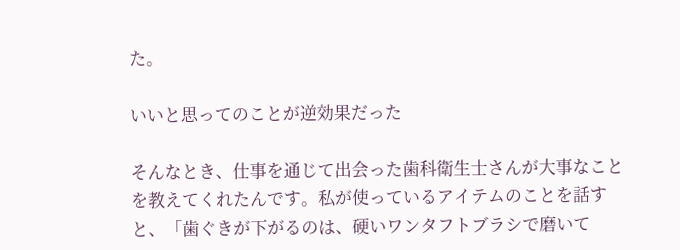た。

いいと思ってのことが逆効果だった

そんなとき、仕事を通じて出会った歯科衛生士さんが大事なことを教えてくれたんです。私が使っているアイテムのことを話すと、「歯ぐきが下がるのは、硬いワンタフトブラシで磨いて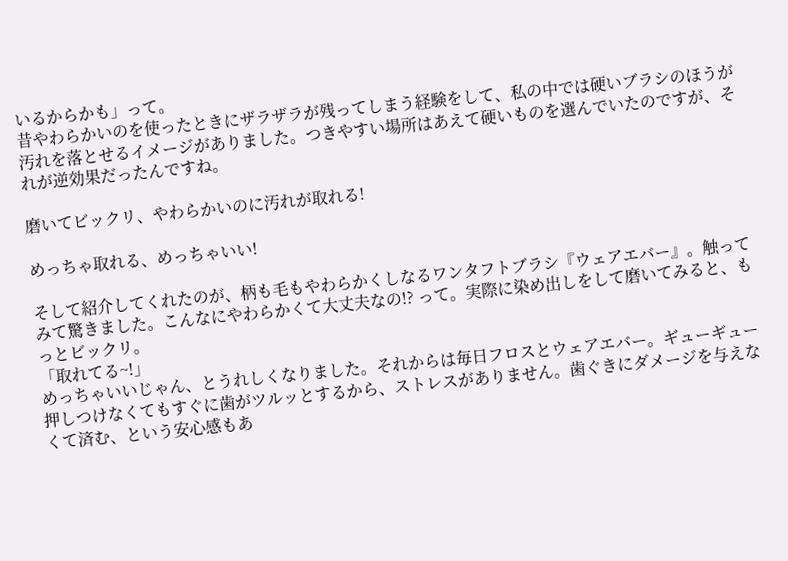いるからかも」って。
昔やわらかいのを使ったときにザラザラが残ってしまう経験をして、私の中では硬いブラシのほうが汚れを落とせるイメージがありました。つきやすい場所はあえて硬いものを選んでいたのですが、それが逆効果だったんですね。

磨いてビックリ、やわらかいのに汚れが取れる!

めっちゃ取れる、めっちゃいい!

そして紹介してくれたのが、柄も毛もやわらかくしなるワンタフトブラシ『ウェアエバー』。触ってみて驚きました。こんなにやわらかくて大丈夫なの!? って。実際に染め出しをして磨いてみると、もっとビックリ。
「取れてる~!」
めっちゃいいじゃん、とうれしくなりました。それからは毎日フロスとウェアエバー。ギューギュー押しつけなくてもすぐに歯がツルッとするから、ストレスがありません。歯ぐきにダメージを与えなくて済む、という安心感もあ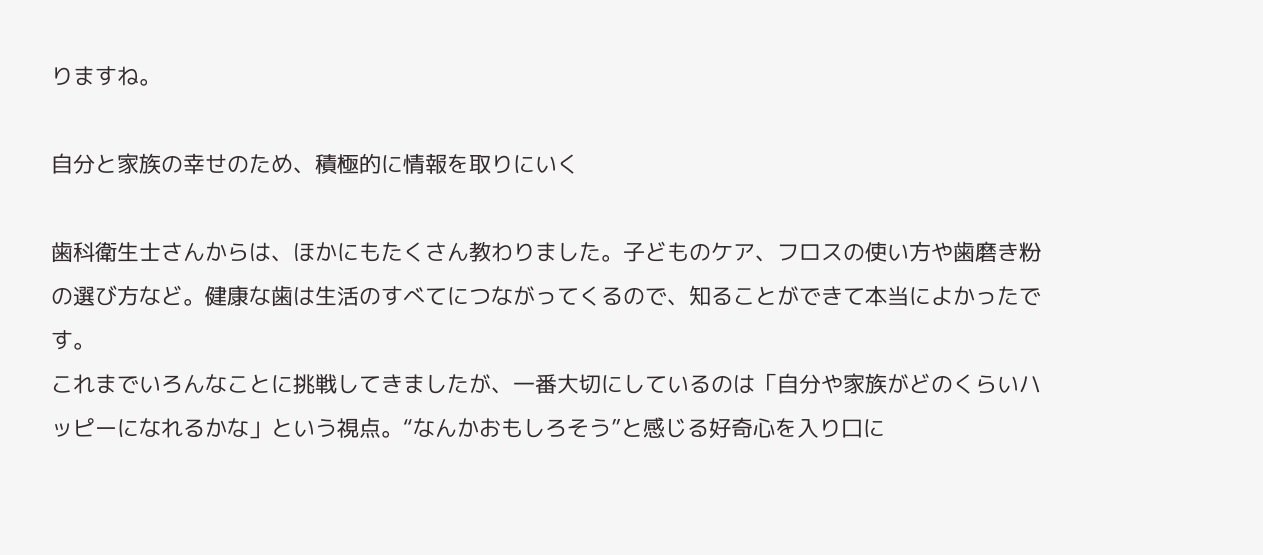りますね。

自分と家族の幸せのため、積極的に情報を取りにいく

歯科衛生士さんからは、ほかにもたくさん教わりました。子どものケア、フロスの使い方や歯磨き粉の選び方など。健康な歯は生活のすべてにつながってくるので、知ることができて本当によかったです。
これまでいろんなことに挑戦してきましたが、一番大切にしているのは「自分や家族がどのくらいハッピーになれるかな」という視点。“なんかおもしろそう”と感じる好奇心を入り口に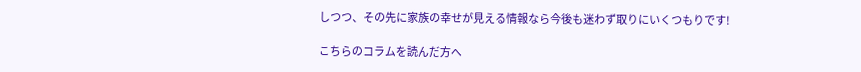しつつ、その先に家族の幸せが見える情報なら今後も迷わず取りにいくつもりです!

こちらのコラムを読んだ方へ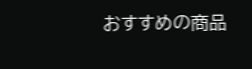おすすめの商品